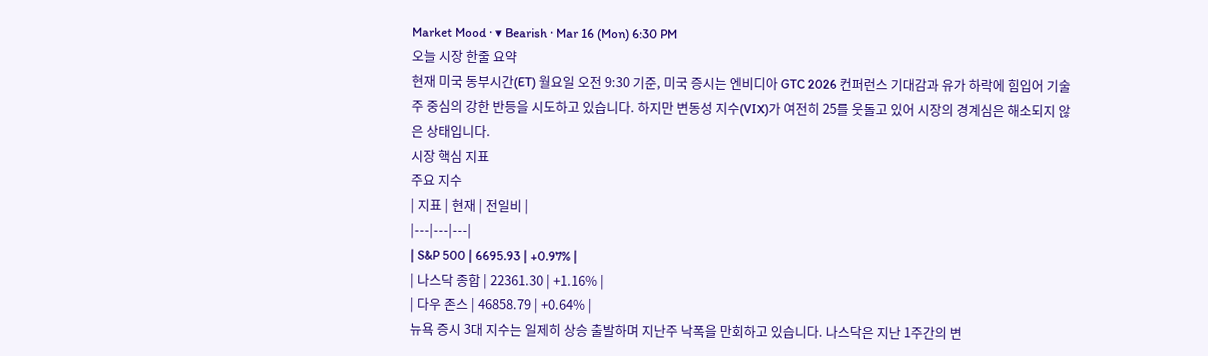Market Mood · ▾ Bearish · Mar 16 (Mon) 6:30 PM
오늘 시장 한줄 요약
현재 미국 동부시간(ET) 월요일 오전 9:30 기준, 미국 증시는 엔비디아 GTC 2026 컨퍼런스 기대감과 유가 하락에 힘입어 기술주 중심의 강한 반등을 시도하고 있습니다. 하지만 변동성 지수(VIX)가 여전히 25를 웃돌고 있어 시장의 경계심은 해소되지 않은 상태입니다.
시장 핵심 지표
주요 지수
| 지표 | 현재 | 전일비 |
|---|---|---|
| S&P 500 | 6695.93 | +0.97% |
| 나스닥 종합 | 22361.30 | +1.16% |
| 다우 존스 | 46858.79 | +0.64% |
뉴욕 증시 3대 지수는 일제히 상승 출발하며 지난주 낙폭을 만회하고 있습니다. 나스닥은 지난 1주간의 변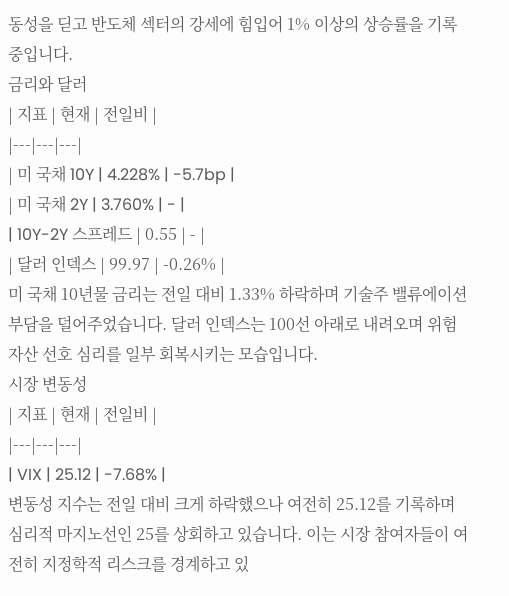동성을 딛고 반도체 섹터의 강세에 힘입어 1% 이상의 상승률을 기록 중입니다.
금리와 달러
| 지표 | 현재 | 전일비 |
|---|---|---|
| 미 국채 10Y | 4.228% | -5.7bp |
| 미 국채 2Y | 3.760% | - |
| 10Y-2Y 스프레드 | 0.55 | - |
| 달러 인덱스 | 99.97 | -0.26% |
미 국채 10년물 금리는 전일 대비 1.33% 하락하며 기술주 밸류에이션 부담을 덜어주었습니다. 달러 인덱스는 100선 아래로 내려오며 위험자산 선호 심리를 일부 회복시키는 모습입니다.
시장 변동성
| 지표 | 현재 | 전일비 |
|---|---|---|
| VIX | 25.12 | -7.68% |
변동성 지수는 전일 대비 크게 하락했으나 여전히 25.12를 기록하며 심리적 마지노선인 25를 상회하고 있습니다. 이는 시장 참여자들이 여전히 지정학적 리스크를 경계하고 있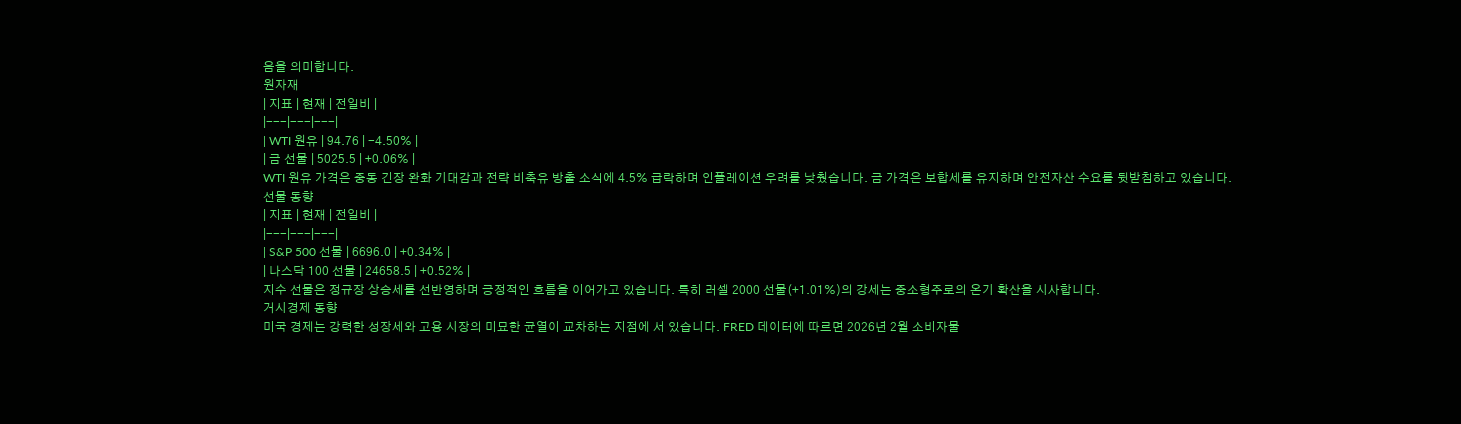음을 의미합니다.
원자재
| 지표 | 현재 | 전일비 |
|---|---|---|
| WTI 원유 | 94.76 | -4.50% |
| 금 선물 | 5025.5 | +0.06% |
WTI 원유 가격은 중동 긴장 완화 기대감과 전략 비축유 방출 소식에 4.5% 급락하며 인플레이션 우려를 낮췄습니다. 금 가격은 보합세를 유지하며 안전자산 수요를 뒷받침하고 있습니다.
선물 동향
| 지표 | 현재 | 전일비 |
|---|---|---|
| S&P 500 선물 | 6696.0 | +0.34% |
| 나스닥 100 선물 | 24658.5 | +0.52% |
지수 선물은 정규장 상승세를 선반영하며 긍정적인 흐름을 이어가고 있습니다. 특히 러셀 2000 선물(+1.01%)의 강세는 중소형주로의 온기 확산을 시사합니다.
거시경제 동향
미국 경제는 강력한 성장세와 고용 시장의 미묘한 균열이 교차하는 지점에 서 있습니다. FRED 데이터에 따르면 2026년 2월 소비자물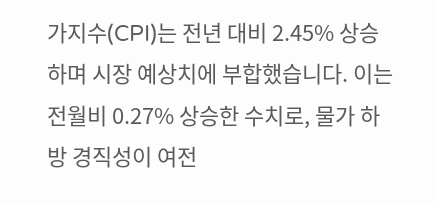가지수(CPI)는 전년 대비 2.45% 상승하며 시장 예상치에 부합했습니다. 이는 전월비 0.27% 상승한 수치로, 물가 하방 경직성이 여전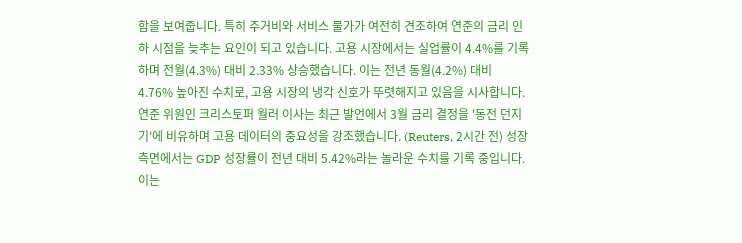함을 보여줍니다. 특히 주거비와 서비스 물가가 여전히 견조하여 연준의 금리 인하 시점을 늦추는 요인이 되고 있습니다. 고용 시장에서는 실업률이 4.4%를 기록하며 전월(4.3%) 대비 2.33% 상승했습니다. 이는 전년 동월(4.2%) 대비 4.76% 높아진 수치로, 고용 시장의 냉각 신호가 뚜렷해지고 있음을 시사합니다. 연준 위원인 크리스토퍼 월러 이사는 최근 발언에서 3월 금리 결정을 '동전 던지기'에 비유하며 고용 데이터의 중요성을 강조했습니다. (Reuters, 2시간 전) 성장 측면에서는 GDP 성장률이 전년 대비 5.42%라는 놀라운 수치를 기록 중입니다. 이는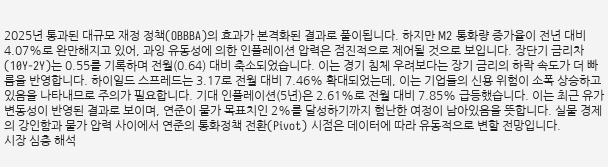2025년 통과된 대규모 재정 정책(OBBBA)의 효과가 본격화된 결과로 풀이됩니다. 하지만 M2 통화량 증가율이 전년 대비 4.07%로 완만해지고 있어, 과잉 유동성에 의한 인플레이션 압력은 점진적으로 제어될 것으로 보입니다. 장단기 금리차(10Y-2Y)는 0.55를 기록하며 전월(0.64) 대비 축소되었습니다. 이는 경기 침체 우려보다는 장기 금리의 하락 속도가 더 빠름을 반영합니다. 하이일드 스프레드는 3.17로 전월 대비 7.46% 확대되었는데, 이는 기업들의 신용 위험이 소폭 상승하고 있음을 나타내므로 주의가 필요합니다. 기대 인플레이션(5년)은 2.61%로 전월 대비 7.85% 급등했습니다. 이는 최근 유가 변동성이 반영된 결과로 보이며, 연준이 물가 목표치인 2%를 달성하기까지 험난한 여정이 남아있음을 뜻합니다. 실물 경제의 강인함과 물가 압력 사이에서 연준의 통화정책 전환(Pivot) 시점은 데이터에 따라 유동적으로 변할 전망입니다.
시장 심층 해석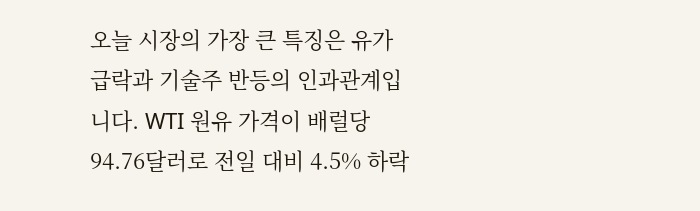오늘 시장의 가장 큰 특징은 유가 급락과 기술주 반등의 인과관계입니다. WTI 원유 가격이 배럴당 94.76달러로 전일 대비 4.5% 하락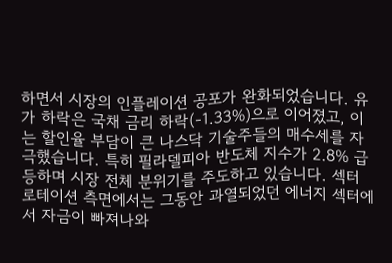하면서 시장의 인플레이션 공포가 완화되었습니다. 유가 하락은 국채 금리 하락(-1.33%)으로 이어졌고, 이는 할인율 부담이 큰 나스닥 기술주들의 매수세를 자극했습니다. 특히 필라델피아 반도체 지수가 2.8% 급등하며 시장 전체 분위기를 주도하고 있습니다. 섹터 로테이션 측면에서는 그동안 과열되었던 에너지 섹터에서 자금이 빠져나와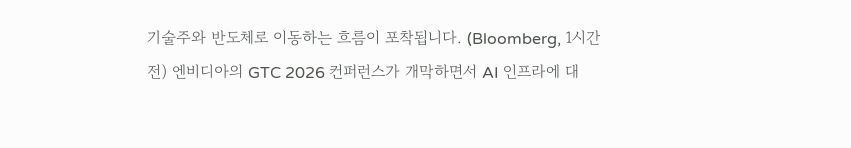기술주와 반도체로 이동하는 흐름이 포착됩니다. (Bloomberg, 1시간 전) 엔비디아의 GTC 2026 컨퍼런스가 개막하면서 AI 인프라에 대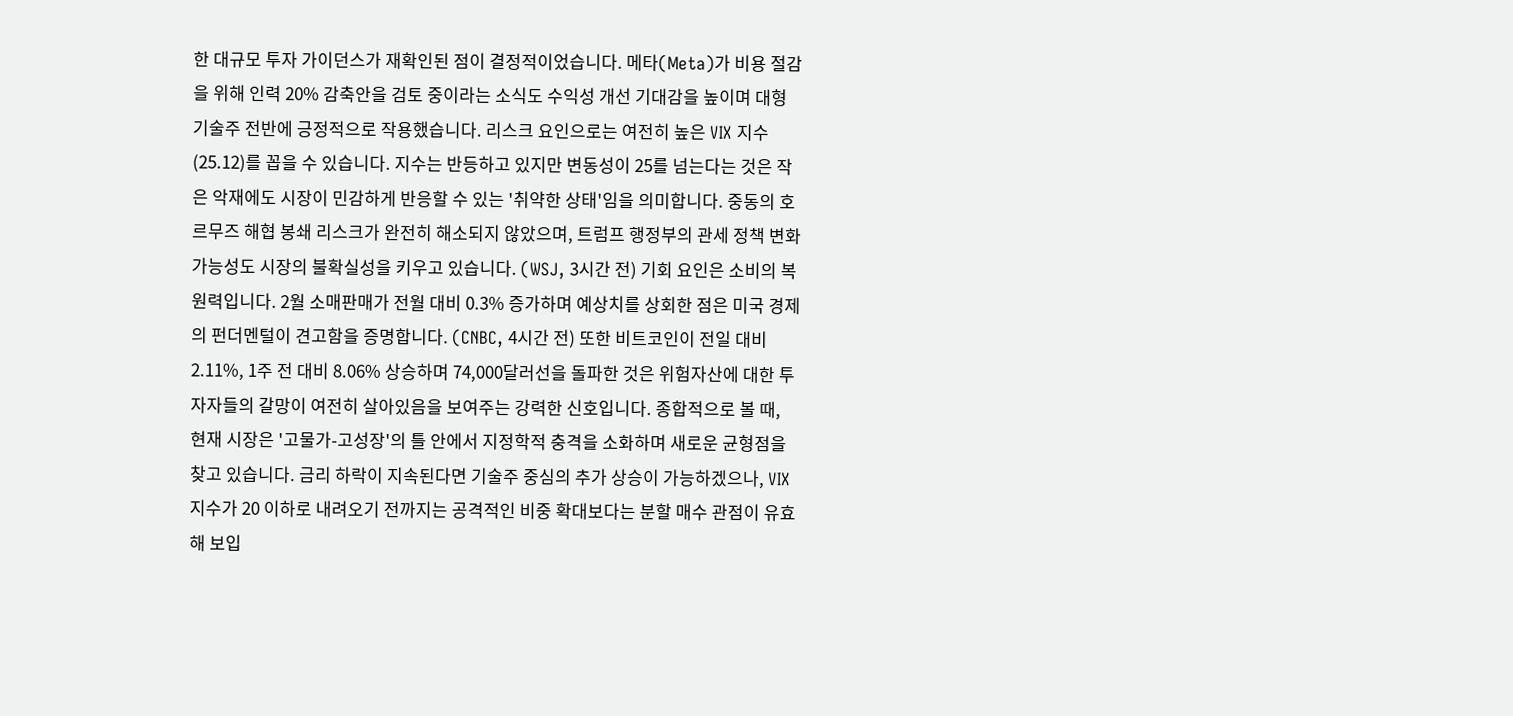한 대규모 투자 가이던스가 재확인된 점이 결정적이었습니다. 메타(Meta)가 비용 절감을 위해 인력 20% 감축안을 검토 중이라는 소식도 수익성 개선 기대감을 높이며 대형 기술주 전반에 긍정적으로 작용했습니다. 리스크 요인으로는 여전히 높은 VIX 지수(25.12)를 꼽을 수 있습니다. 지수는 반등하고 있지만 변동성이 25를 넘는다는 것은 작은 악재에도 시장이 민감하게 반응할 수 있는 '취약한 상태'임을 의미합니다. 중동의 호르무즈 해협 봉쇄 리스크가 완전히 해소되지 않았으며, 트럼프 행정부의 관세 정책 변화 가능성도 시장의 불확실성을 키우고 있습니다. (WSJ, 3시간 전) 기회 요인은 소비의 복원력입니다. 2월 소매판매가 전월 대비 0.3% 증가하며 예상치를 상회한 점은 미국 경제의 펀더멘털이 견고함을 증명합니다. (CNBC, 4시간 전) 또한 비트코인이 전일 대비 2.11%, 1주 전 대비 8.06% 상승하며 74,000달러선을 돌파한 것은 위험자산에 대한 투자자들의 갈망이 여전히 살아있음을 보여주는 강력한 신호입니다. 종합적으로 볼 때, 현재 시장은 '고물가-고성장'의 틀 안에서 지정학적 충격을 소화하며 새로운 균형점을 찾고 있습니다. 금리 하락이 지속된다면 기술주 중심의 추가 상승이 가능하겠으나, VIX 지수가 20 이하로 내려오기 전까지는 공격적인 비중 확대보다는 분할 매수 관점이 유효해 보입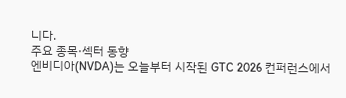니다.
주요 종목·섹터 동향
엔비디아(NVDA)는 오늘부터 시작된 GTC 2026 컨퍼런스에서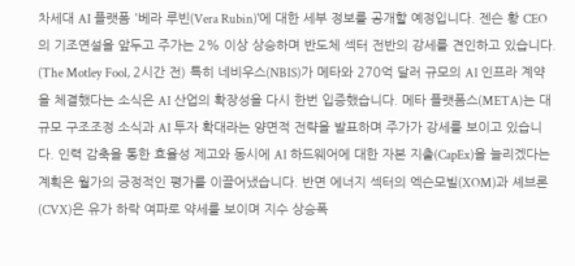차세대 AI 플랫폼 '베라 루빈(Vera Rubin)'에 대한 세부 정보를 공개할 예정입니다. 젠슨 황 CEO의 기조연설을 앞두고 주가는 2% 이상 상승하며 반도체 섹터 전반의 강세를 견인하고 있습니다. (The Motley Fool, 2시간 전) 특히 네비우스(NBIS)가 메타와 270억 달러 규모의 AI 인프라 계약을 체결했다는 소식은 AI 산업의 확장성을 다시 한번 입증했습니다. 메타 플랫폼스(META)는 대규모 구조조정 소식과 AI 투자 확대라는 양면적 전략을 발표하며 주가가 강세를 보이고 있습니다. 인력 감축을 통한 효율성 제고와 동시에 AI 하드웨어에 대한 자본 지출(CapEx)을 늘리겠다는 계획은 월가의 긍정적인 평가를 이끌어냈습니다. 반면 에너지 섹터의 엑슨모빌(XOM)과 셰브론(CVX)은 유가 하락 여파로 약세를 보이며 지수 상승폭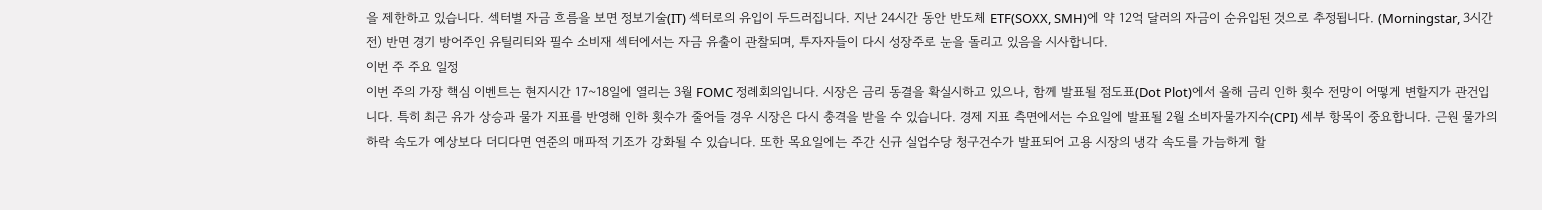을 제한하고 있습니다. 섹터별 자금 흐름을 보면 정보기술(IT) 섹터로의 유입이 두드러집니다. 지난 24시간 동안 반도체 ETF(SOXX, SMH)에 약 12억 달러의 자금이 순유입된 것으로 추정됩니다. (Morningstar, 3시간 전) 반면 경기 방어주인 유틸리티와 필수 소비재 섹터에서는 자금 유출이 관찰되며, 투자자들이 다시 성장주로 눈을 돌리고 있음을 시사합니다.
이번 주 주요 일정
이번 주의 가장 핵심 이벤트는 현지시간 17~18일에 열리는 3월 FOMC 정례회의입니다. 시장은 금리 동결을 확실시하고 있으나, 함께 발표될 점도표(Dot Plot)에서 올해 금리 인하 횟수 전망이 어떻게 변할지가 관건입니다. 특히 최근 유가 상승과 물가 지표를 반영해 인하 횟수가 줄어들 경우 시장은 다시 충격을 받을 수 있습니다. 경제 지표 측면에서는 수요일에 발표될 2월 소비자물가지수(CPI) 세부 항목이 중요합니다. 근원 물가의 하락 속도가 예상보다 더디다면 연준의 매파적 기조가 강화될 수 있습니다. 또한 목요일에는 주간 신규 실업수당 청구건수가 발표되어 고용 시장의 냉각 속도를 가늠하게 할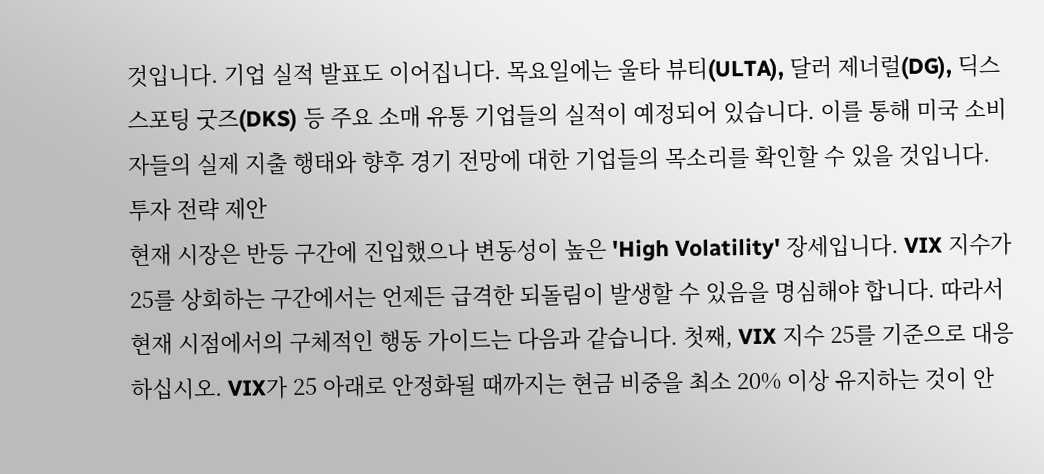것입니다. 기업 실적 발표도 이어집니다. 목요일에는 울타 뷰티(ULTA), 달러 제너럴(DG), 딕스 스포팅 굿즈(DKS) 등 주요 소매 유통 기업들의 실적이 예정되어 있습니다. 이를 통해 미국 소비자들의 실제 지출 행태와 향후 경기 전망에 대한 기업들의 목소리를 확인할 수 있을 것입니다.
투자 전략 제안
현재 시장은 반등 구간에 진입했으나 변동성이 높은 'High Volatility' 장세입니다. VIX 지수가 25를 상회하는 구간에서는 언제든 급격한 되돌림이 발생할 수 있음을 명심해야 합니다. 따라서 현재 시점에서의 구체적인 행동 가이드는 다음과 같습니다. 첫째, VIX 지수 25를 기준으로 대응하십시오. VIX가 25 아래로 안정화될 때까지는 현금 비중을 최소 20% 이상 유지하는 것이 안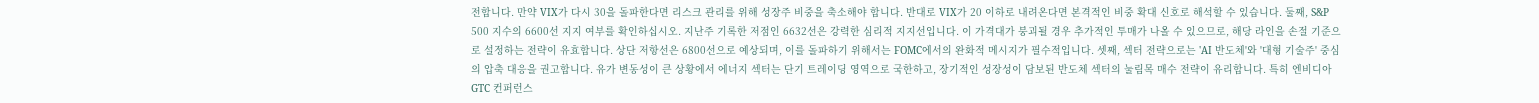전합니다. 만약 VIX가 다시 30을 돌파한다면 리스크 관리를 위해 성장주 비중을 축소해야 합니다. 반대로 VIX가 20 이하로 내려온다면 본격적인 비중 확대 신호로 해석할 수 있습니다. 둘째, S&P 500 지수의 6600선 지지 여부를 확인하십시오. 지난주 기록한 저점인 6632선은 강력한 심리적 지지선입니다. 이 가격대가 붕괴될 경우 추가적인 투매가 나올 수 있으므로, 해당 라인을 손절 기준으로 설정하는 전략이 유효합니다. 상단 저항선은 6800선으로 예상되며, 이를 돌파하기 위해서는 FOMC에서의 완화적 메시지가 필수적입니다. 셋째, 섹터 전략으로는 'AI 반도체'와 '대형 기술주' 중심의 압축 대응을 권고합니다. 유가 변동성이 큰 상황에서 에너지 섹터는 단기 트레이딩 영역으로 국한하고, 장기적인 성장성이 담보된 반도체 섹터의 눌림목 매수 전략이 유리합니다. 특히 엔비디아 GTC 컨퍼런스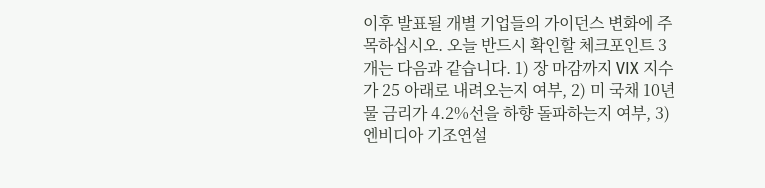이후 발표될 개별 기업들의 가이던스 변화에 주목하십시오. 오늘 반드시 확인할 체크포인트 3개는 다음과 같습니다. 1) 장 마감까지 VIX 지수가 25 아래로 내려오는지 여부, 2) 미 국채 10년물 금리가 4.2%선을 하향 돌파하는지 여부, 3) 엔비디아 기조연설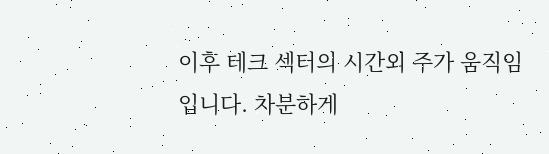이후 테크 섹터의 시간외 주가 움직임입니다. 차분하게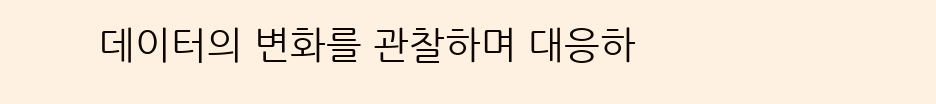데이터의 변화를 관찰하며 대응하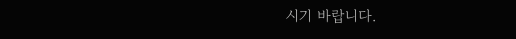시기 바랍니다.